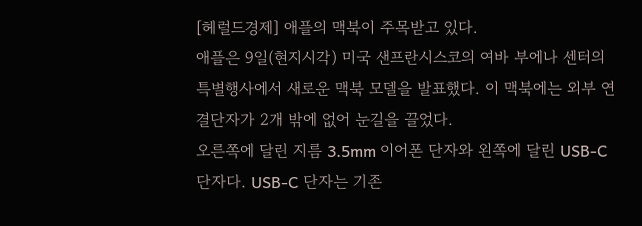[헤럴드경제] 애플의 맥북이 주목받고 있다.
애플은 9일(현지시각) 미국 샌프란시스코의 여바 부에나 센터의 특별행사에서 새로운 맥북 모델을 발표했다. 이 맥북에는 외부 연결단자가 2개 밖에 없어 눈길을 끌었다.
오른쪽에 달린 지름 3.5mm 이어폰 단자와 왼쪽에 달린 USB-C 단자다. USB-C 단자는 기존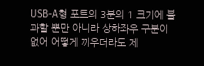USB-A형 포트의 3분의 1 크기에 불과할 뿐만 아니라 상하좌우 구분이 없어 어떻게 끼우더라도 제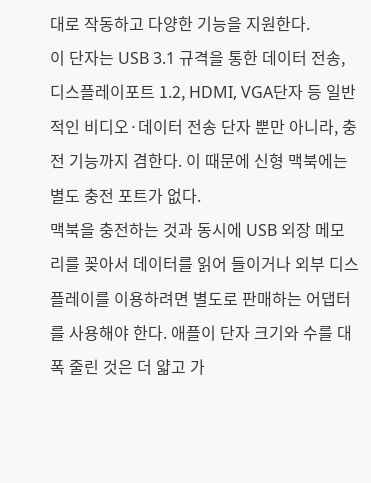대로 작동하고 다양한 기능을 지원한다.
이 단자는 USB 3.1 규격을 통한 데이터 전송, 디스플레이포트 1.2, HDMI, VGA단자 등 일반적인 비디오·데이터 전송 단자 뿐만 아니라, 충전 기능까지 겸한다. 이 때문에 신형 맥북에는 별도 충전 포트가 없다.
맥북을 충전하는 것과 동시에 USB 외장 메모리를 꽂아서 데이터를 읽어 들이거나 외부 디스플레이를 이용하려면 별도로 판매하는 어댑터를 사용해야 한다. 애플이 단자 크기와 수를 대폭 줄린 것은 더 얇고 가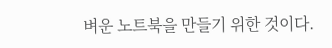벼운 노트북을 만들기 위한 것이다.